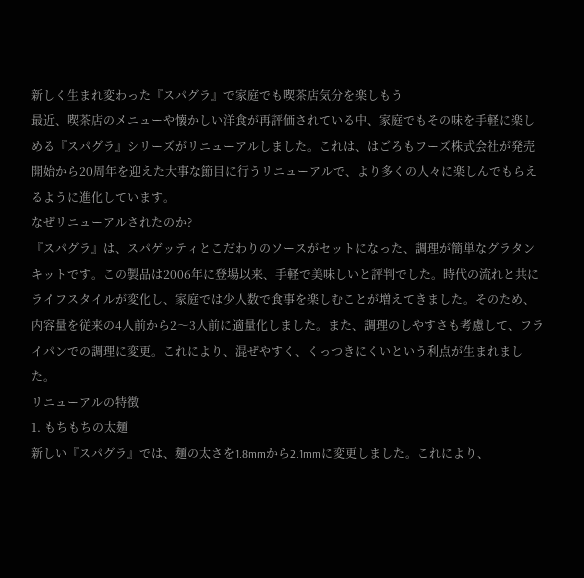新しく生まれ変わった『スパグラ』で家庭でも喫茶店気分を楽しもう
最近、喫茶店のメニューや懐かしい洋食が再評価されている中、家庭でもその味を手軽に楽しめる『スパグラ』シリーズがリニューアルしました。これは、はごろもフーズ株式会社が発売開始から20周年を迎えた大事な節目に行うリニューアルで、より多くの人々に楽しんでもらえるように進化しています。
なぜリニューアルされたのか?
『スパグラ』は、スパゲッティとこだわりのソースがセットになった、調理が簡単なグラタンキットです。この製品は2006年に登場以来、手軽で美味しいと評判でした。時代の流れと共にライフスタイルが変化し、家庭では少人数で食事を楽しむことが増えてきました。そのため、内容量を従来の4人前から2〜3人前に適量化しました。また、調理のしやすさも考慮して、フライパンでの調理に変更。これにより、混ぜやすく、くっつきにくいという利点が生まれました。
リニューアルの特徴
1. もちもちの太麺
新しい『スパグラ』では、麺の太さを1.8mmから2.1mmに変更しました。これにより、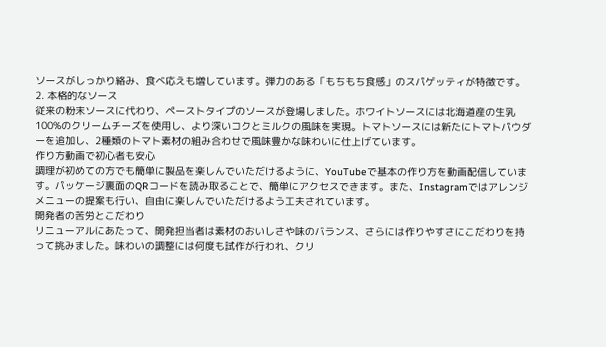ソースがしっかり絡み、食べ応えも増しています。弾力のある「もちもち食感」のスパゲッティが特徴です。
2. 本格的なソース
従来の粉末ソースに代わり、ペーストタイプのソースが登場しました。ホワイトソースには北海道産の生乳100%のクリームチーズを使用し、より深いコクとミルクの風味を実現。トマトソースには新たにトマトパウダーを追加し、2種類のトマト素材の組み合わせで風味豊かな味わいに仕上げています。
作り方動画で初心者も安心
調理が初めての方でも簡単に製品を楽しんでいただけるように、YouTubeで基本の作り方を動画配信しています。パッケージ裏面のQRコードを読み取ることで、簡単にアクセスできます。また、Instagramではアレンジメニューの提案も行い、自由に楽しんでいただけるよう工夫されています。
開発者の苦労とこだわり
リニューアルにあたって、開発担当者は素材のおいしさや味のバランス、さらには作りやすさにこだわりを持って挑みました。味わいの調整には何度も試作が行われ、クリ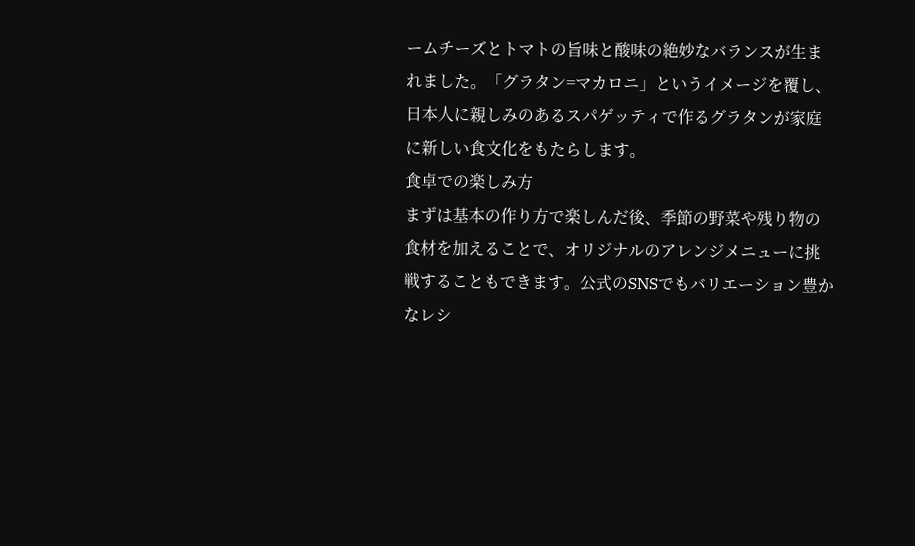ームチーズとトマトの旨味と酸味の絶妙なバランスが生まれました。「グラタン=マカロニ」というイメージを覆し、日本人に親しみのあるスパゲッティで作るグラタンが家庭に新しい食文化をもたらします。
食卓での楽しみ方
まずは基本の作り方で楽しんだ後、季節の野菜や残り物の食材を加えることで、オリジナルのアレンジメニューに挑戦することもできます。公式のSNSでもバリエーション豊かなレシ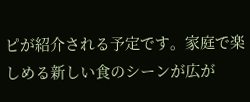ピが紹介される予定です。家庭で楽しめる新しい食のシーンが広が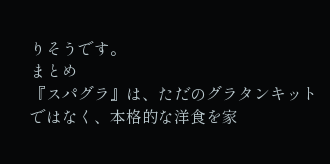りそうです。
まとめ
『スパグラ』は、ただのグラタンキットではなく、本格的な洋食を家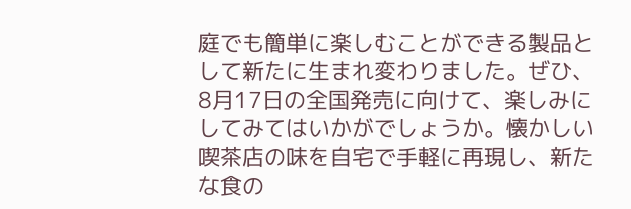庭でも簡単に楽しむことができる製品として新たに生まれ変わりました。ぜひ、8月17日の全国発売に向けて、楽しみにしてみてはいかがでしょうか。懐かしい喫茶店の味を自宅で手軽に再現し、新たな食の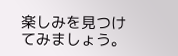楽しみを見つけてみましょう。